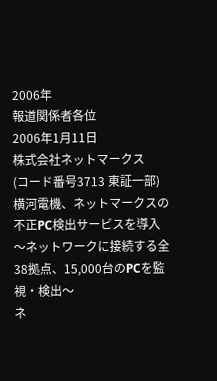2006年
報道関係者各位
2006年1月11日
株式会社ネットマークス
(コード番号3713 東証一部)
横河電機、ネットマークスの不正PC検出サービスを導入
〜ネットワークに接続する全38拠点、15,000台のPCを監視・検出〜
ネ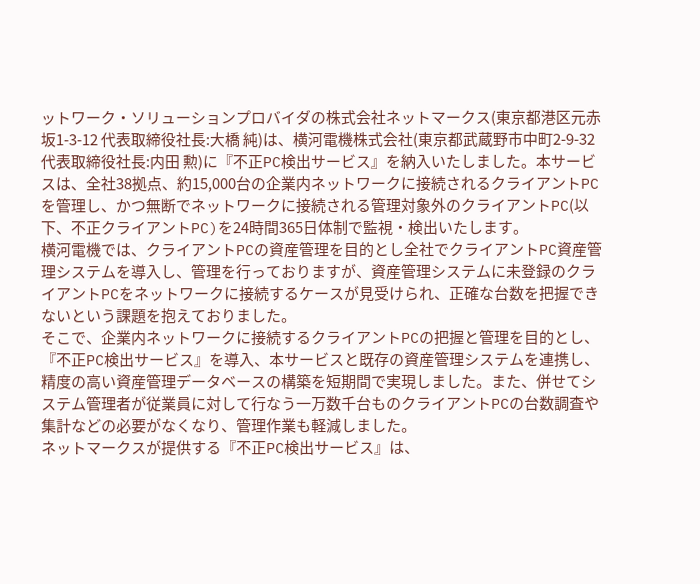ットワーク・ソリューションプロバイダの株式会社ネットマークス(東京都港区元赤坂1-3-12 代表取締役社長:大橋 純)は、横河電機株式会社(東京都武蔵野市中町2-9-32 代表取締役社長:内田 勲)に『不正PC検出サービス』を納入いたしました。本サービスは、全社38拠点、約15,000台の企業内ネットワークに接続されるクライアントPCを管理し、かつ無断でネットワークに接続される管理対象外のクライアントPC(以下、不正クライアントPC)を24時間365日体制で監視・検出いたします。
横河電機では、クライアントPCの資産管理を目的とし全社でクライアントPC資産管理システムを導入し、管理を行っておりますが、資産管理システムに未登録のクライアントPCをネットワークに接続するケースが見受けられ、正確な台数を把握できないという課題を抱えておりました。
そこで、企業内ネットワークに接続するクライアントPCの把握と管理を目的とし、『不正PC検出サービス』を導入、本サービスと既存の資産管理システムを連携し、精度の高い資産管理データベースの構築を短期間で実現しました。また、併せてシステム管理者が従業員に対して行なう一万数千台ものクライアントPCの台数調査や集計などの必要がなくなり、管理作業も軽減しました。
ネットマークスが提供する『不正PC検出サービス』は、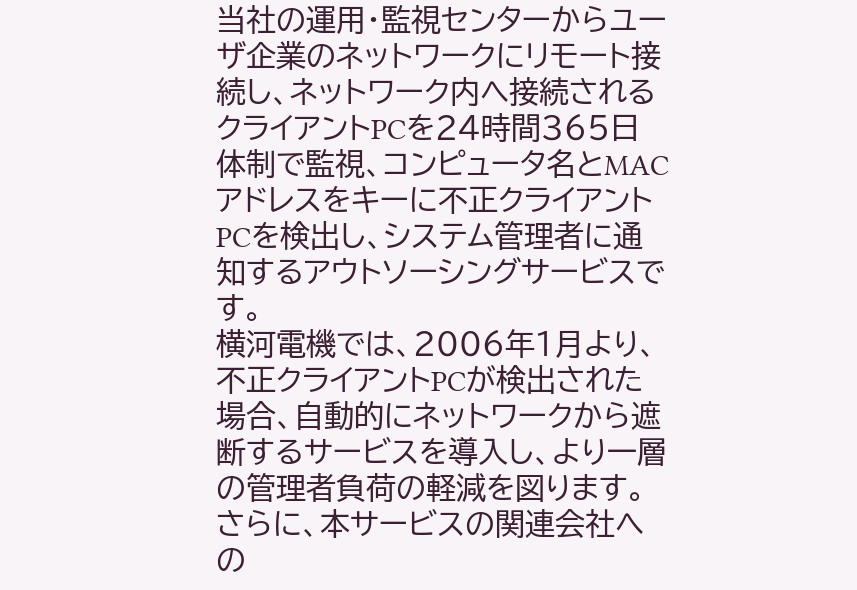当社の運用・監視センターからユーザ企業のネットワークにリモート接続し、ネットワーク内へ接続されるクライアントPCを24時間365日体制で監視、コンピュータ名とMACアドレスをキーに不正クライアントPCを検出し、システム管理者に通知するアウトソーシングサービスです。
横河電機では、2006年1月より、不正クライアントPCが検出された場合、自動的にネットワークから遮断するサービスを導入し、より一層の管理者負荷の軽減を図ります。さらに、本サービスの関連会社への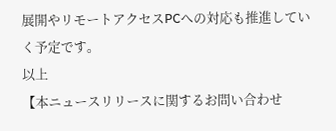展開やリモートアクセスPCへの対応も推進していく予定です。
以上
【本ニュースリリースに関するお問い合わせ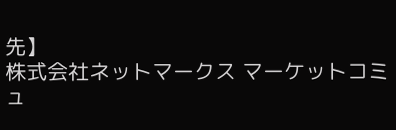先】
株式会社ネットマークス マーケットコミュ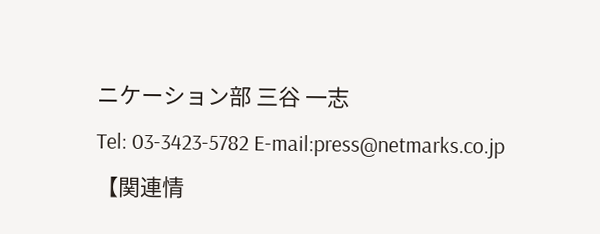ニケーション部 三谷 一志
Tel: 03-3423-5782 E-mail:press@netmarks.co.jp
【関連情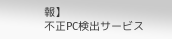報】
不正PC検出サービス